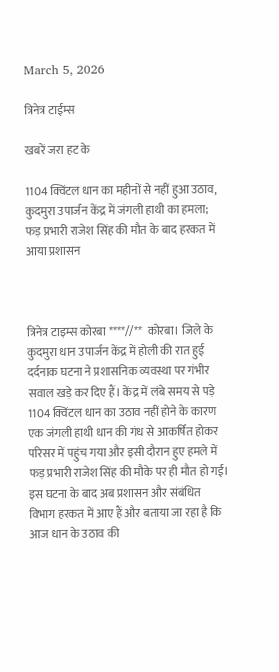March 5, 2026

त्रिनेत्र टाईम्स

खबरें जरा हट के

1104 क्विंटल धान का महीनों से नहीं हुआ उठाव, कुदमुरा उपार्जन केंद्र में जंगली हाथी का हमला; फड़ प्रभारी राजेश सिंह की मौत के बाद हरकत में आया प्रशासन



त्रिनेत्र टाइम्स कोरबा ****//**  कोरबा। जिले के कुदमुरा धान उपार्जन केंद्र में होली की रात हुई दर्दनाक घटना ने प्रशासनिक व्यवस्था पर गंभीर सवाल खड़े कर दिए हैं। केंद्र में लंबे समय से पड़े 1104 क्विंटल धान का उठाव नहीं होने के कारण एक जंगली हाथी धान की गंध से आकर्षित होकर परिसर में पहुंच गया और इसी दौरान हुए हमले में फड़ प्रभारी राजेश सिंह की मौके पर ही मौत हो गई। इस घटना के बाद अब प्रशासन और संबंधित विभाग हरकत में आए हैं और बताया जा रहा है कि आज धान के उठाव की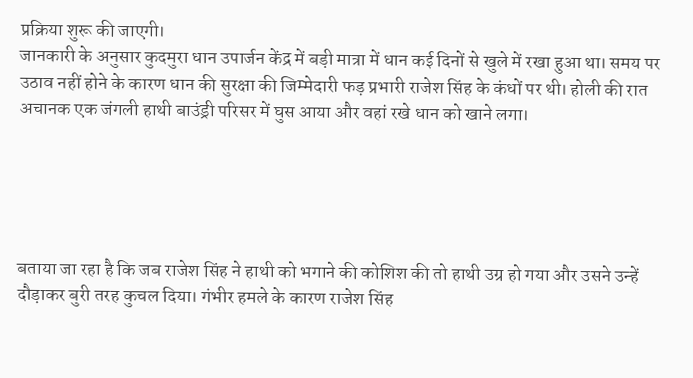प्रक्रिया शुरू की जाएगी।
जानकारी के अनुसार कुदमुरा धान उपार्जन केंद्र में बड़ी मात्रा में धान कई दिनों से खुले में रखा हुआ था। समय पर उठाव नहीं होने के कारण धान की सुरक्षा की जिम्मेदारी फड़ प्रभारी राजेश सिंह के कंधों पर थी। होली की रात अचानक एक जंगली हाथी बाउंड्री परिसर में घुस आया और वहां रखे धान को खाने लगा।





बताया जा रहा है कि जब राजेश सिंह ने हाथी को भगाने की कोशिश की तो हाथी उग्र हो गया और उसने उन्हें दौड़ाकर बुरी तरह कुचल दिया। गंभीर हमले के कारण राजेश सिंह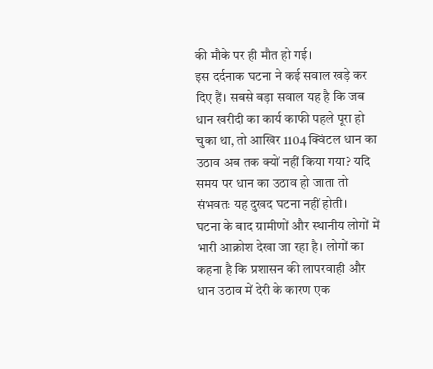की मौके पर ही मौत हो गई।
इस दर्दनाक घटना ने कई सवाल खड़े कर दिए हैं। सबसे बड़ा सवाल यह है कि जब धान खरीदी का कार्य काफी पहले पूरा हो चुका था, तो आखिर 1104 क्विंटल धान का उठाव अब तक क्यों नहीं किया गया? यदि समय पर धान का उठाव हो जाता तो संभवतः यह दुखद घटना नहीं होती।
घटना के बाद ग्रामीणों और स्थानीय लोगों में भारी आक्रोश देखा जा रहा है। लोगों का कहना है कि प्रशासन की लापरवाही और धान उठाव में देरी के कारण एक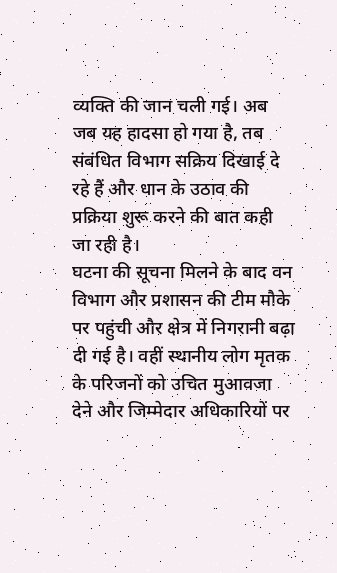व्यक्ति की जान चली गई। अब जब यह हादसा हो गया है, तब संबंधित विभाग सक्रिय दिखाई दे रहे हैं और धान के उठाव की प्रक्रिया शुरू करने की बात कही जा रही है।
घटना की सूचना मिलने के बाद वन विभाग और प्रशासन की टीम मौके पर पहुंची और क्षेत्र में निगरानी बढ़ा दी गई है। वहीं स्थानीय लोग मृतक के परिजनों को उचित मुआवजा देने और जिम्मेदार अधिकारियों पर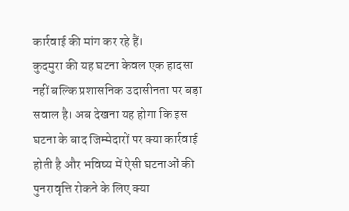कार्रवाई की मांग कर रहे हैं।
कुदमुरा की यह घटना केवल एक हादसा नहीं बल्कि प्रशासनिक उदासीनता पर बड़ा सवाल है। अब देखना यह होगा कि इस घटना के बाद जिम्मेदारों पर क्या कार्रवाई होती है और भविष्य में ऐसी घटनाओं की पुनरावृत्ति रोकने के लिए क्या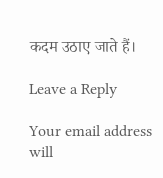कदम उठाए जाते हैं।

Leave a Reply

Your email address will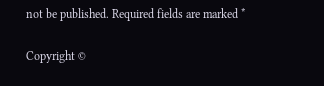not be published. Required fields are marked *

Copyright ©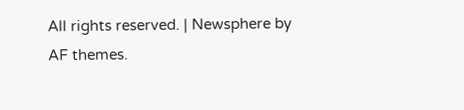All rights reserved. | Newsphere by AF themes.